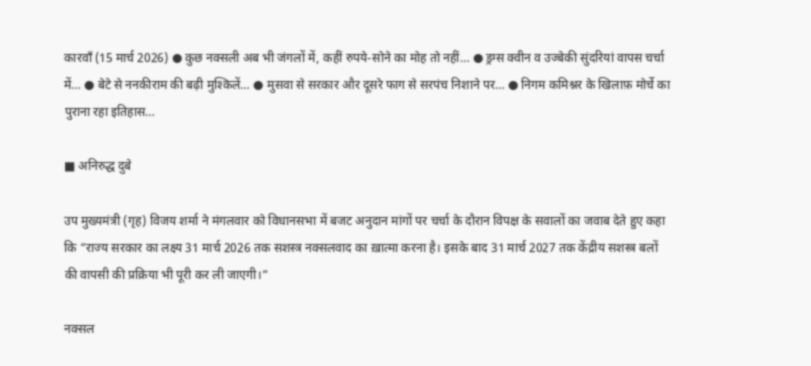कारवाँ (15 मार्च 2026) ● कुछ नक्सली अब भी जंगलों में, कहीं रुपये-सोने का मोह तो नहीं… ● ड्रग्स क्वीन व उज्बेकी सुंदरियां वापस चर्चा में… ● बेटे से ननकीराम की बढ़ी मुश्किलें… ● मुसवा से सरकार और दूसरे फाग से सरपंच निशाने पर… ● निगम कमिश्नर के खिलाफ़ मोर्चे का पुराना रहा इतिहास…

■ अनिरुद्ध दुबे

उप मुख्यमंत्री (गृह) विजय शर्मा ने मंगलवार को विधानसभा में बजट अनुदान मांगों पर चर्चा के दौरान विपक्ष के सवालों का जवाब देते हुए कहा कि “राज्य सरकार का लक्ष्य 31 मार्च 2026 तक सशस्त्र नक्सलवाद का ख़ात्मा करना है। इसके बाद 31 मार्च 2027 तक केंद्रीय सशस्त्र बलों की वापसी की प्रक्रिया भी पूरी कर ली जाएगी।“

नक्सल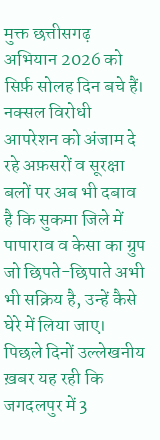मुक्त छत्तीसगढ़ अभियान 2026 को सिर्फ़ सोलह दिन बचे हैं। नक्सल विरोधी आपरेशन को अंजाम दे रहे अफ़सरों व सूरक्षा बलों पर अब भी दबाव है कि सुकमा जिले में पापाराव व केसा का ग्रुप जो छिपते-छिपाते अभी भी सक्रिय है, उन्हें कैसे घेरे में लिया जाए। पिछले दिनों उल्लेखनीय ख़बर यह रही कि जगदलपुर में 3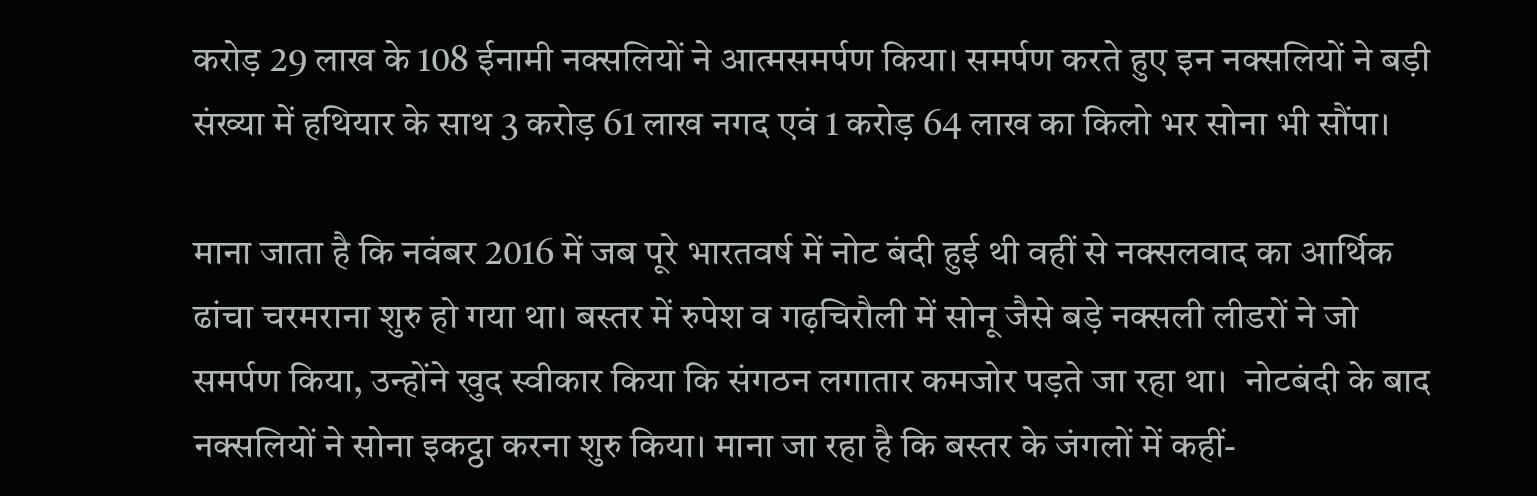करोड़ 29 लाख के 108 ईनामी नक्सलियों ने आत्मसमर्पण किया। समर्पण करते हुए इन नक्सलियों ने बड़ी संख्या में हथियार के साथ 3 करोड़ 61 लाख नगद एवं 1 करोड़ 64 लाख का किलो भर सोना भी सौंपा।

माना जाता है कि नवंबर 2016 में जब पूरे भारतवर्ष में नोट बंदी हुई थी वहीं से नक्सलवाद का आर्थिक ढांचा चरमराना शुरु हो गया था। बस्तर में रुपेश व गढ़चिरौली में सोनू जैसे बड़े नक्सली लीडरों ने जो समर्पण किया, उन्होंने खुद स्वीकार किया कि संगठन लगातार कमजोर पड़ते जा रहा था।  नोटबंदी के बाद नक्सलियों ने सोना इकट्ठा करना शुरु किया। माना जा रहा है कि बस्तर के जंगलों में कहीं-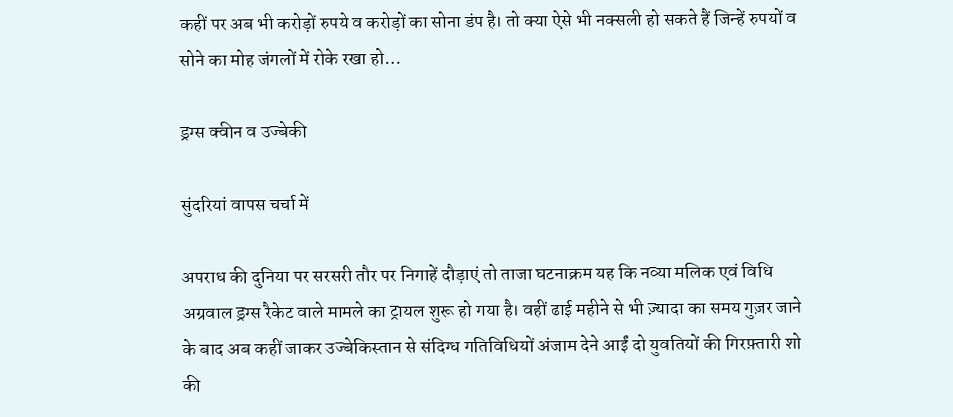कहीं पर अब भी करोड़ों रुपये व करोड़ों का सोना डंप है। तो क्या ऐसे भी नक्सली हो सकते हैं जिन्हें रुपयों व सोने का मोह जंगलों में रोके रखा हो…

ड्रग्स क्वीन व उज्बेकी

सुंदरियां वापस चर्चा में

अपराध की दुनिया पर सरसरी तौर पर निगाहें दौड़ाएं तो ताजा घटनाक्रम यह कि नव्या मलिक एवं विधि अग्रवाल ड्रग्स रैकेट वाले मामले का ट्रायल शुरू हो गया है। वहीं ढाई महीने से भी ज़्यादा का समय गुज़र जाने के बाद अब कहीं जाकर उज्बेकिस्तान से संदिग्ध गतिविधियों अंजाम देने आईं दो युवतियों की गिरफ़्तारी शो की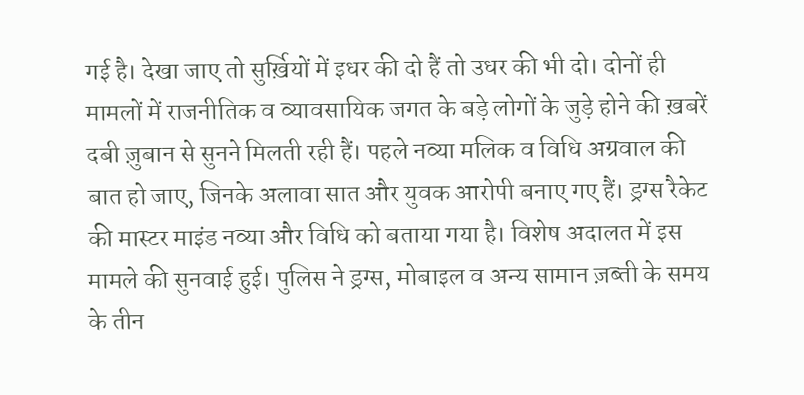गई है। देखा जाए तो सुर्ख़ियों में इधर की दो हैं तो उधर की भी दो। दोनों ही मामलों में राजनीतिक व व्यावसायिक जगत के बड़े लोगों के जुड़े होने की ख़बरें दबी ज़ुबान से सुनने मिलती रही हैं। पहले नव्या मलिक व विधि अग्रवाल की बात हो जाए, जिनके अलावा सात और युवक आरोपी बनाए गए हैं। ड्रग्स रैकेट की मास्टर माइंड नव्या और विधि को बताया गया है। विशेष अदालत में इस मामले की सुनवाई हुई। पुलिस ने ड्रग्स, मोबाइल व अन्य सामान ज़ब्ती के समय के तीन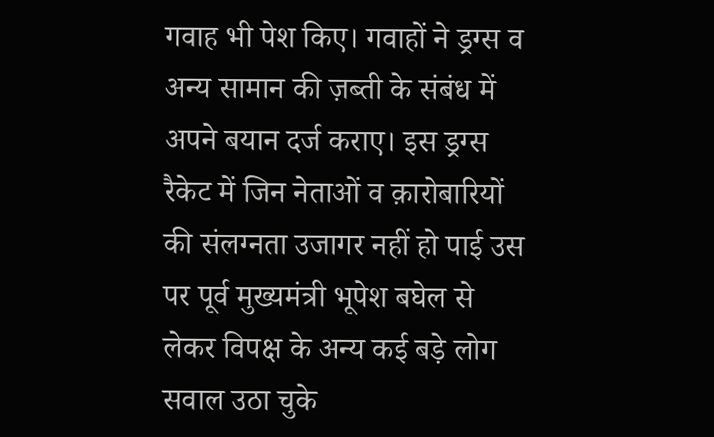गवाह भी पेश किए। गवाहों ने ड्रग्स व अन्य सामान की ज़ब्ती के संबंध में अपने बयान दर्ज कराए। इस ड्रग्स रैकेट में जिन नेताओं व क़ारोबारियों की संलग्नता उजागर नहीं हो पाई उस पर पूर्व मुख्यमंत्री भूपेश बघेल से लेकर विपक्ष के अन्य कई बड़े लोग सवाल उठा चुके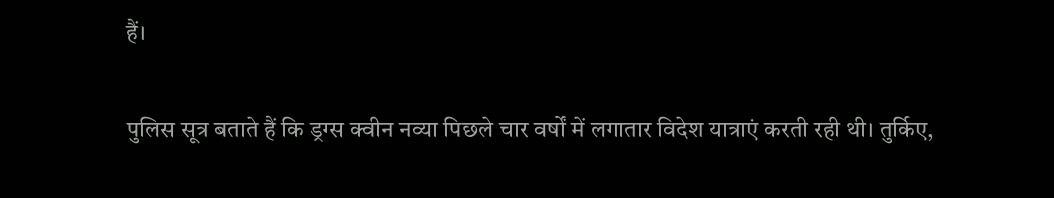हैं।

पुलिस सूत्र बताते हैं कि ड्रग्स क्वीन नव्या पिछले चार वर्षों में लगातार विदेश यात्राएं करती रही थी। तुर्किए,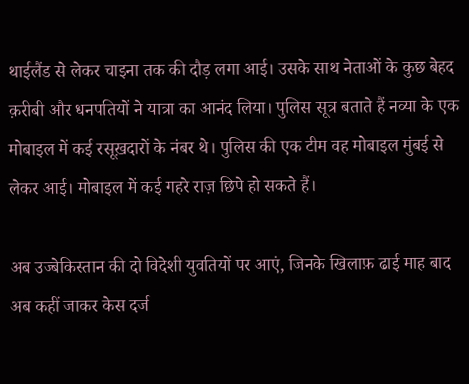थाईलैंड से लेकर चाइना तक की दौड़ लगा आई। उसके साथ नेताओं के कुछ बेहद क़रीबी और धनपतियों ने यात्रा का आनंद लिया। पुलिस सूत्र बताते हैं नव्या के एक मोबाइल में कई रसूख़दारों के नंबर थे। पुलिस की एक टीम वह मोबाइल मुंबई से लेकर आई। मोबाइल में कई गहरे राज़ छिपे हो सकते हैं।

अब उज्बेकिस्तान की दो विदेशी युवतियों पर आएं, जिनके खिलाफ़ ढाई माह बाद अब कहीं जाकर केस दर्ज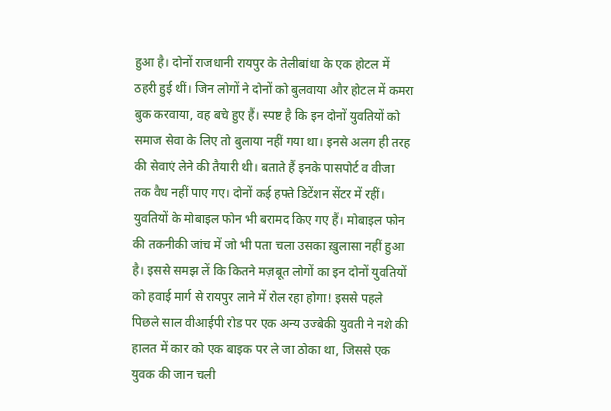हुआ है। दोनों राजधानी रायपुर के तेलीबांधा के एक होटल में ठहरी हुई थीं। जिन लोगों ने दोनों को बुलवाया और होटल में कमरा बुक करवाया, वह बचे हुए हैं। स्पष्ट है कि इन दोनों युवतियों को समाज सेवा के लिए तो बुलाया नहीं गया था। इनसे अलग ही तरह की सेवाएं लेने की तैयारी थी। बताते हैं इनके पासपोर्ट व वीजा तक वैध नहीं पाए गए। दोनों कई हफ्ते डिटेंशन सेंटर में रहीं। युवतियों के मोबाइल फोन भी बरामद किए गए हैं। मोबाइल फोन की तकनीकी जांच में जो भी पता चला उसका ख़ुलासा नहीं हुआ है। इससे समझ लें कि कितने मज़बूत लोगों का इन दोनों युवतियों को हवाई मार्ग से रायपुर लाने में रोल रहा होगा! इससे पहले पिछले साल वीआईपी रोड पर एक अन्य उज्बेकी युवती ने नशे की हालत में कार को एक बाइक पर ले जा ठोका था, जिससे एक युवक की जान चली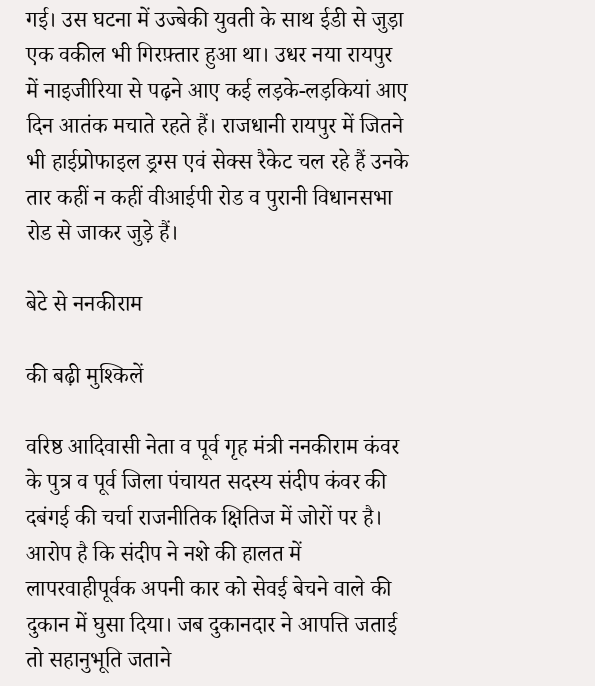गई। उस घटना में उज्बेकी युवती के साथ ईडी से जुड़ा एक वकील भी गिरफ़्तार हुआ था। उधर नया रायपुर में नाइजीरिया से पढ़ने आए कई लड़के-लड़कियां आए दिन आतंक मचाते रहते हैं। राजधानी रायपुर में जितने भी हाईप्रोफाइल ड्रग्स एवं सेक्स रैकेट चल रहे हैं उनके तार कहीं न कहीं वीआईपी रोड व पुरानी विधानसभा रोड से जाकर जुड़े हैं।

बेटे से ननकीराम

की बढ़ी मुश्किलें

वरिष्ठ आदिवासी नेता व पूर्व गृह मंत्री ननकीराम कंवर के पुत्र व पूर्व जिला पंचायत सदस्य संदीप कंवर की दबंगई की चर्चा राजनीतिक क्षितिज में जोरों पर है। आरोप है कि संदीप ने नशे की हालत में लापरवाहीपूर्वक अपनी कार को सेवई बेचने वाले की दुकान में घुसा दिया। जब दुकानदार ने आपत्ति जताई तो सहानुभूति जताने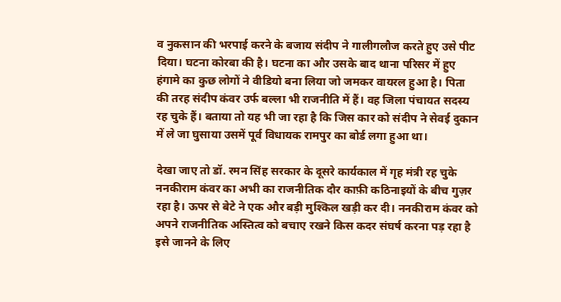व नुकसान की भरपाई करने के बजाय संदीप ने गालीगलौज करते हुए उसे पीट दिया। घटना कोरबा की है। घटना का और उसके बाद थाना परिसर में हुए हंगामे का कुछ लोगों ने वीडियो बना लिया जो जमकर वायरल हुआ है। पिता की तरह संदीप कंवर उर्फ बल्ला भी राजनीति में हैं। वह जिला पंचायत सदस्य रह चुके हैं। बताया तो यह भी जा रहा है कि जिस कार को संदीप ने सेवई दुकान में ले जा घुसाया उसमें पूर्व विधायक रामपुर का बोर्ड लगा हुआ था।

देखा जाए तो डॉ. रमन सिंह सरकार के दूसरे कार्यकाल में गृह मंत्री रह चुके ननकीराम कंवर का अभी का राजनीतिक दौर काफ़ी कठिनाइयों के बीच गुज़र रहा है। ऊपर से बेटे ने एक और बड़ी मुश्किल खड़ी कर दी। ननकीराम कंवर को अपने राजनीतिक अस्तित्व को बचाए रखने किस कदर संघर्ष करना पड़ रहा है इसे जानने के लिए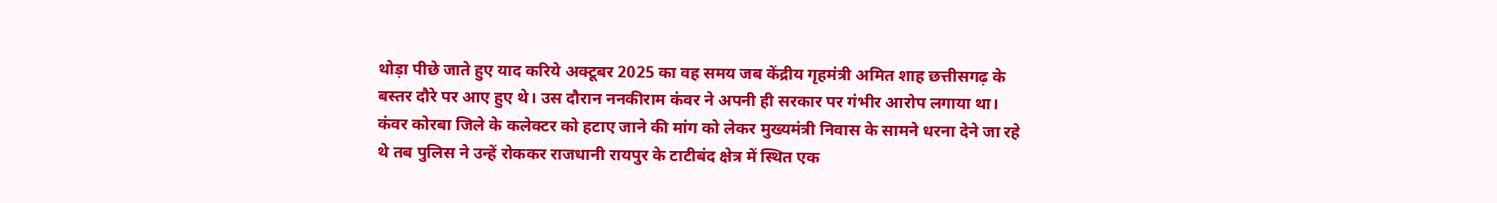थोड़ा पीछे जाते हुए याद करिये अक्टूबर 2025 का वह समय जब केंद्रीय गृहमंत्री अमित शाह छत्तीसगढ़ के बस्तर दौरे पर आए हुए थे। उस दौरान ननकीराम कंवर ने अपनी ही सरकार पर गंभीर आरोप लगाया था। कंवर कोरबा जिले के कलेक्टर को हटाए जाने की मांग को लेकर मुख्यमंत्री निवास के सामने धरना देने जा रहे थे तब पुलिस ने उन्हें रोककर राजधानी रायपुर के टाटीबंद क्षेत्र में स्थित एक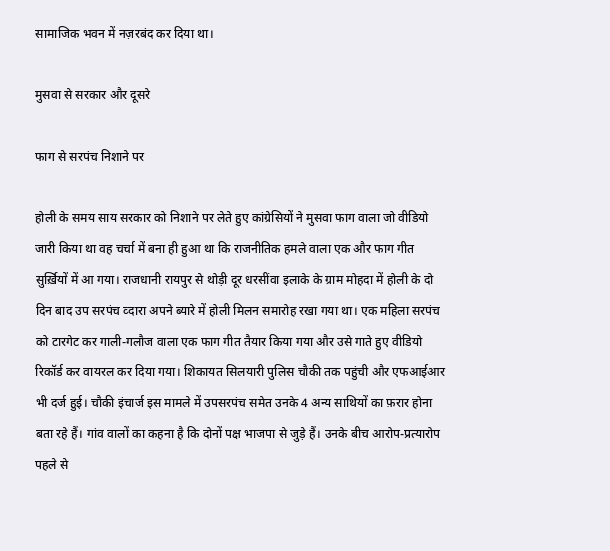सामाजिक भवन में नज़रबंद कर दिया था।

मुसवा से सरकार और दूसरे

फाग से सरपंच निशाने पर

होली के समय साय सरकार को निशाने पर लेते हुए कांग्रेसियों ने मुसवा फाग वाला जो वीडियो जारी किया था वह चर्चा में बना ही हुआ था कि राजनीतिक हमले वाला एक और फाग गीत सुर्ख़ियों में आ गया। राजधानी रायपुर से थोड़ी दूर धरसींवा इलाके के ग्राम मोहदा में होली के दो दिन बाद उप सरपंच व्दारा अपने ब्यारे में होली मिलन समारोह रखा गया था। एक महिला सरपंच को टारगेट कर गाली-गलौज वाला एक फाग गीत तैयार किया गया और उसे गाते हुए वीडियो रिकॉर्ड कर वायरल कर दिया गया। शिकायत सिलयारी पुलिस चौकी तक पहुंची और एफआईआर भी दर्ज हुई। चौकी इंचार्ज इस मामले में उपसरपंच समेत उनके 4 अन्य साथियों का फ़रार होना बता रहे हैं। गांव वालों का कहना है कि दोनों पक्ष भाजपा से जुड़े हैं। उनके बीच आरोप-प्रत्यारोप पहले से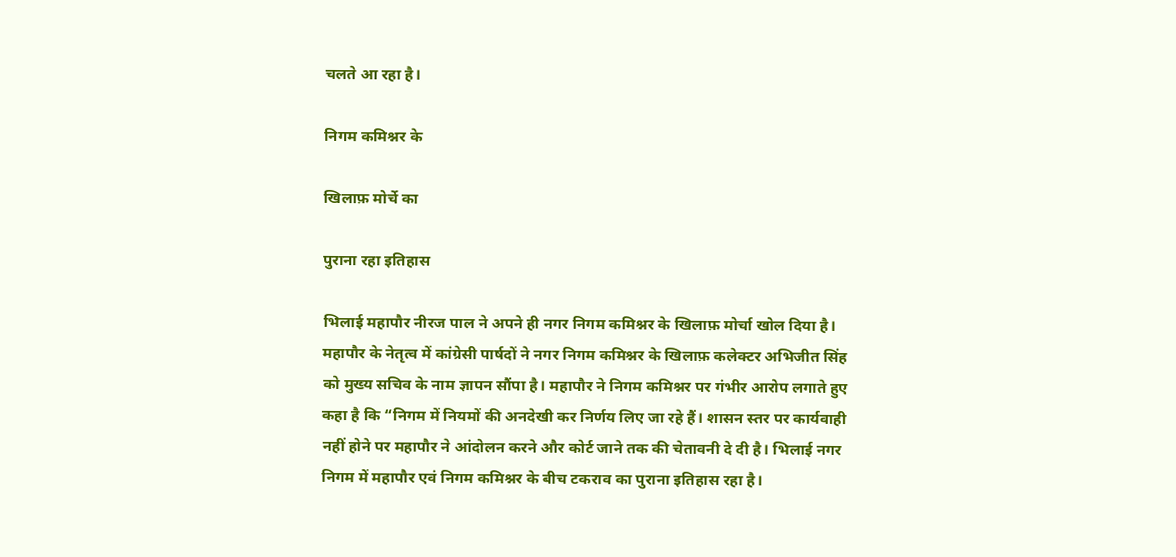चलते आ रहा है।

निगम कमिश्नर के

खिलाफ़ मोर्चे का

पुराना रहा इतिहास

भिलाई महापौर नीरज पाल ने अपने ही नगर निगम कमिश्नर के खिलाफ़ मोर्चा खोल दिया है। महापौर के नेतृत्व में कांग्रेसी पार्षदों ने नगर निगम कमिश्नर के खिलाफ़ कलेक्टर अभिजीत सिंह को मुख्य सचिव के नाम ज्ञापन सौंपा है। महापौर ने निगम कमिश्नर पर गंभीर आरोप लगाते हुए कहा है कि “निगम में नियमों की अनदेखी कर निर्णय लिए जा रहे हैं। शासन स्तर पर कार्यवाही नहीं होने पर महापौर ने आंदोलन करने और कोर्ट जाने तक की चेतावनी दे दी है। भिलाई नगर निगम में महापौर एवं निगम कमिश्नर के बीच टकराव का पुराना इतिहास रहा है।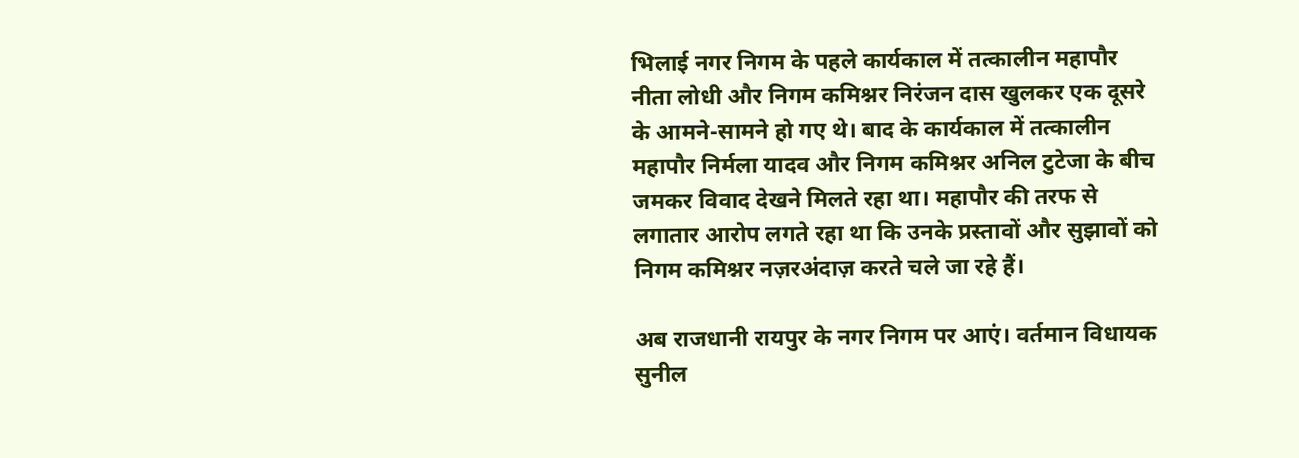भिलाई नगर निगम के पहले कार्यकाल में तत्कालीन महापौर नीता लोधी और निगम कमिश्नर निरंजन दास खुलकर एक दूसरे के आमने-सामने हो गए थे। बाद के कार्यकाल में तत्कालीन महापौर निर्मला यादव और निगम कमिश्नर अनिल टुटेजा के बीच जमकर विवाद देखने मिलते रहा था। महापौर की तरफ से लगातार आरोप लगते रहा था कि उनके प्रस्तावों और सुझावों को निगम कमिश्नर नज़रअंदाज़ करते चले जा रहे हैं।

अब राजधानी रायपुर के नगर निगम पर आएं। वर्तमान विधायक सुनील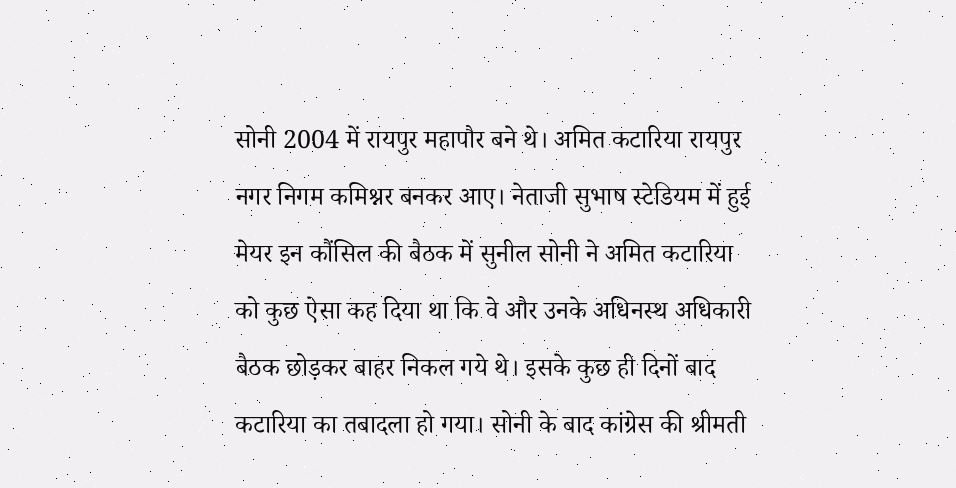सोनी 2004 में रायपुर महापौर बने थे। अमित कटारिया रायपुर नगर निगम कमिश्नर बनकर आए। नेताजी सुभाष स्टेडियम में हुई मेयर इन कौंसिल की बैठक में सुनील सोनी ने अमित कटारिया को कुछ ऐसा कह दिया था कि वे और उनके अधिनस्थ अधिकारी बैठक छोड़कर बाहर निकल गये थे। इसके कुछ ही दिनों बाद कटारिया का तबादला हो गया। सोनी के बाद कांग्रेस की श्रीमती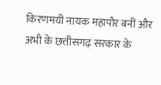किरणमयी नायक महापौर बनीं और अभी के छत्तीसगढ़ सरकार के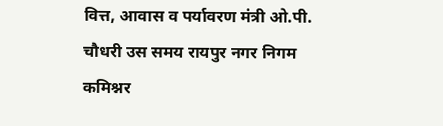वित्त, आवास व पर्यावरण मंत्री ओ.पी. चौधरी उस समय रायपुर नगर निगम कमिश्नर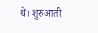थे। शुरुआती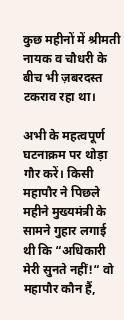कुछ महीनों में श्रीमती नायक व चौधरी के बीच भी ज़बरदस्त टकराव रहा था।

अभी के महत्वपूर्ण घटनाक्रम पर थोड़ा गौर करें। किसी महापौर ने पिछले महीने मुख्यमंत्री के सामने गुहार लगाई थी कि “अधिकारी मेरी सुनते नहीं!“ वो महापौर कौन हैं,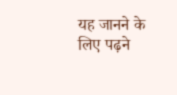यह जानने के लिए पढ़ने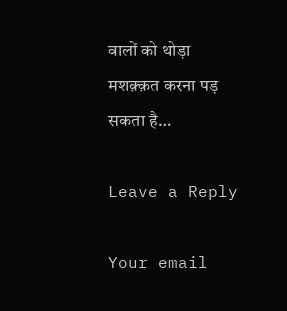वालों को थोड़ा मशक़्क़त करना पड़ सकता है…

Leave a Reply

Your email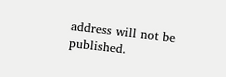address will not be published.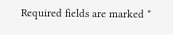Required fields are marked *